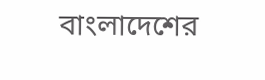বাংলাদেশের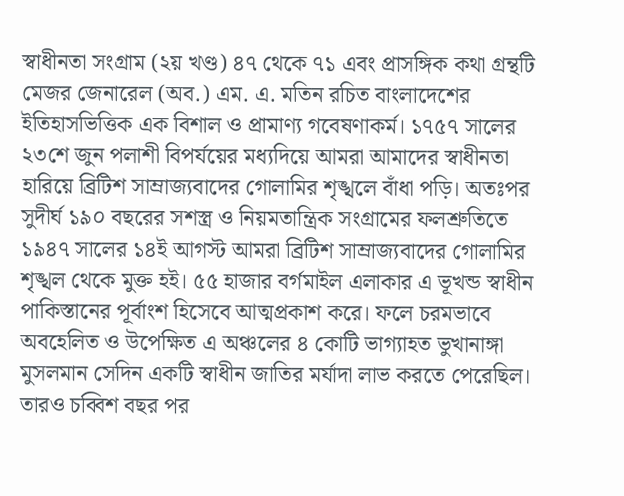স্বাধীনতা সংগ্রাম (২য় খণ্ড) ৪৭ থেকে ৭১ এবং প্রাসঙ্গিক কথা গ্রন্থটি মেজর জেনারেল (অব.) এম. এ. মতিন রচিত বাংলাদেশের ইতিহাসভিত্তিক এক বিশাল ও প্রামাণ্য গবেষণাকর্ম। ১৭৫৭ সালের ২৩শে জুন পলাশী বিপর্যয়ের মধ্যদিয়ে আমরা আমাদের স্বাধীনতা হারিয়ে ব্রিটিশ সাম্রাজ্যবাদের গোলামির শৃঙ্খলে বাঁধা পড়ি। অতঃপর সুদীর্ঘ ১৯০ বছরের সশস্ত্র ও নিয়মতান্ত্রিক সংগ্রামের ফলশ্রুতিতে ১৯৪৭ সালের ১৪ই আগস্ট আমরা ব্রিটিশ সাম্রাজ্যবাদের গোলামির শৃঙ্খল থেকে মুক্ত হই। ৫৫ হাজার বর্গমাইল এলাকার এ ভূখন্ড স্বাধীন পাকিস্তানের পূর্বাংশ হিসেবে আত্মপ্রকাশ করে। ফলে চরমভাবে অবহেলিত ও উপেক্ষিত এ অঞ্চলের ৪ কোটি ভাগ্যাহত ভুখানাঙ্গা মুসলমান সেদিন একটি স্বাধীন জাতির মর্যাদা লাভ করতে পেরেছিল। তারও চব্বিশ বছর পর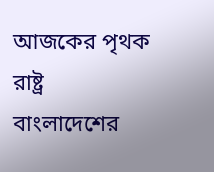আজকের পৃথক রাষ্ট্র বাংলাদেশের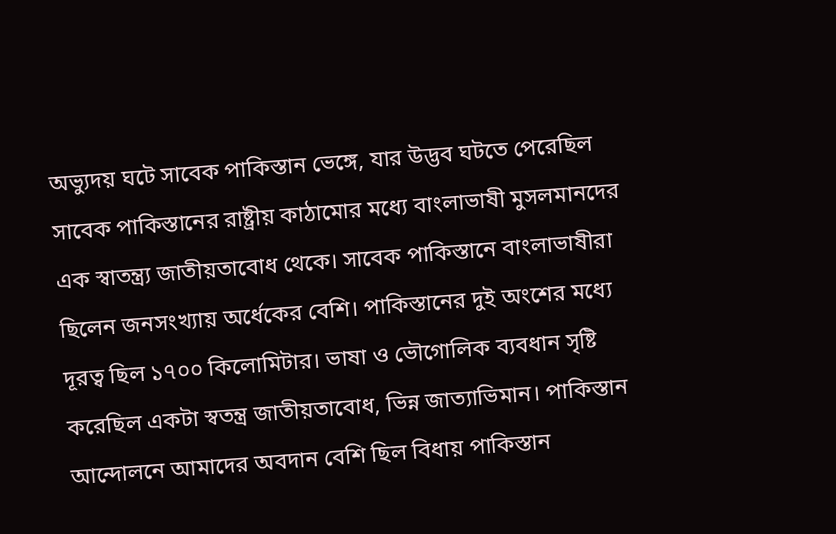অভ্যুদয় ঘটে সাবেক পাকিস্তান ভেঙ্গে, যার উদ্ভব ঘটতে পেরেছিল সাবেক পাকিস্তানের রাষ্ট্রীয় কাঠামোর মধ্যে বাংলাভাষী মুসলমানদের এক স্বাতন্ত্র্য জাতীয়তাবোধ থেকে। সাবেক পাকিস্তানে বাংলাভাষীরা ছিলেন জনসংখ্যায় অর্ধেকের বেশি। পাকিস্তানের দুই অংশের মধ্যে দূরত্ব ছিল ১৭০০ কিলোমিটার। ভাষা ও ভৌগোলিক ব্যবধান সৃষ্টি করেছিল একটা স্বতন্ত্র জাতীয়তাবোধ, ভিন্ন জাত্যাভিমান। পাকিস্তান আন্দোলনে আমাদের অবদান বেশি ছিল বিধায় পাকিস্তান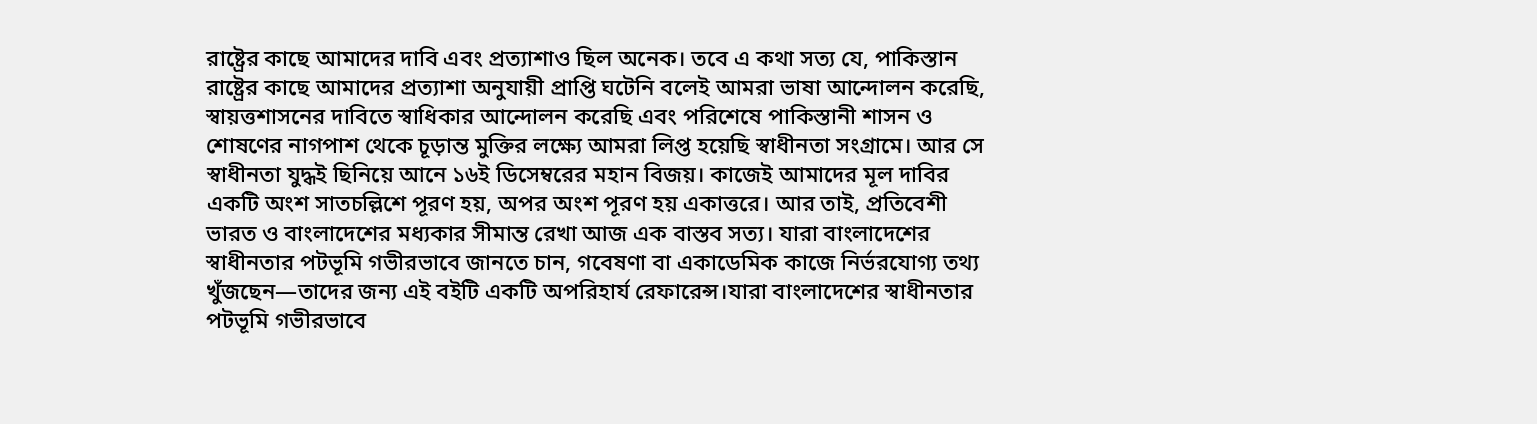রাষ্ট্রের কাছে আমাদের দাবি এবং প্রত্যাশাও ছিল অনেক। তবে এ কথা সত্য যে, পাকিস্তান রাষ্ট্রের কাছে আমাদের প্রত্যাশা অনুযায়ী প্রাপ্তি ঘটেনি বলেই আমরা ভাষা আন্দোলন করেছি, স্বায়ত্তশাসনের দাবিতে স্বাধিকার আন্দোলন করেছি এবং পরিশেষে পাকিস্তানী শাসন ও শোষণের নাগপাশ থেকে চূড়ান্ত মুক্তির লক্ষ্যে আমরা লিপ্ত হয়েছি স্বাধীনতা সংগ্রামে। আর সে স্বাধীনতা যুদ্ধই ছিনিয়ে আনে ১৬ই ডিসেম্বরের মহান বিজয়। কাজেই আমাদের মূল দাবির একটি অংশ সাতচল্লিশে পূরণ হয়, অপর অংশ পূরণ হয় একাত্তরে। আর তাই, প্রতিবেশী ভারত ও বাংলাদেশের মধ্যকার সীমান্ত রেখা আজ এক বাস্তব সত্য। যারা বাংলাদেশের স্বাধীনতার পটভূমি গভীরভাবে জানতে চান, গবেষণা বা একাডেমিক কাজে নির্ভরযোগ্য তথ্য খুঁজছেন—তাদের জন্য এই বইটি একটি অপরিহার্য রেফারেন্স।যারা বাংলাদেশের স্বাধীনতার পটভূমি গভীরভাবে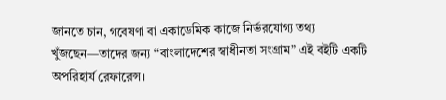জানতে চান, গবেষণা বা একাডেমিক কাজে নির্ভরযোগ্য তথ্য খুঁজছেন—তাদের জন্য “বাংলাদেশের স্বাধীনতা সংগ্রাম” এই বইটি একটি অপরিহার্য রেফারেন্স।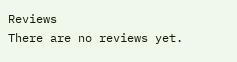Reviews
There are no reviews yet.